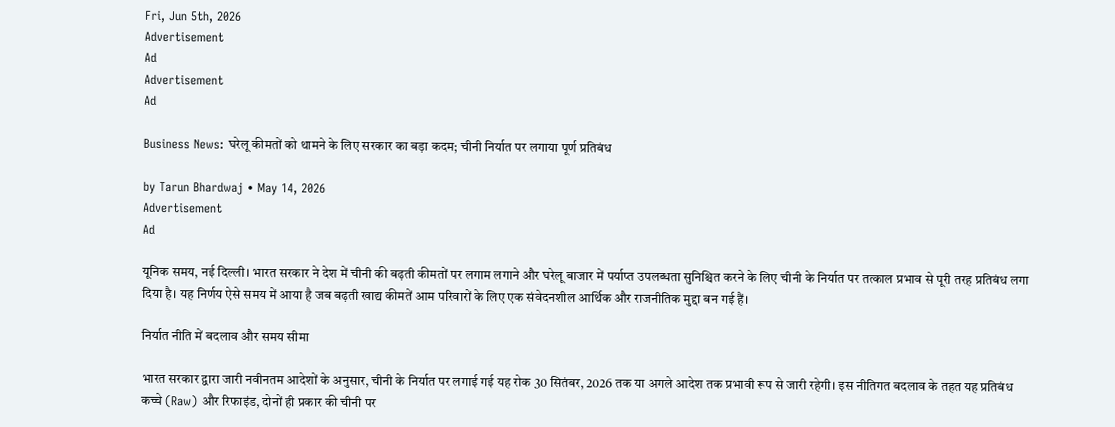Fri, Jun 5th, 2026
Advertisement
Ad
Advertisement
Ad

Business News: घरेलू कीमतों को थामने के लिए सरकार का बड़ा कदम; चीनी निर्यात पर लगाया पूर्ण प्रतिबंध

by Tarun Bhardwaj • May 14, 2026
Advertisement
Ad

यूनिक समय, नई दिल्ली। भारत सरकार ने देश में चीनी की बढ़ती कीमतों पर लगाम लगाने और घरेलू बाजार में पर्याप्त उपलब्धता सुनिश्चित करने के लिए चीनी के निर्यात पर तत्काल प्रभाव से पूरी तरह प्रतिबंध लगा दिया है। यह निर्णय ऐसे समय में आया है जब बढ़ती खाद्य कीमतें आम परिवारों के लिए एक संवेदनशील आर्थिक और राजनीतिक मुद्दा बन गई हैं।

निर्यात नीति में बदलाव और समय सीमा

भारत सरकार द्वारा जारी नवीनतम आदेशों के अनुसार, चीनी के निर्यात पर लगाई गई यह रोक 30 सितंबर, 2026 तक या अगले आदेश तक प्रभावी रूप से जारी रहेगी। इस नीतिगत बदलाव के तहत यह प्रतिबंध कच्चे (Raw) और रिफाइंड, दोनों ही प्रकार की चीनी पर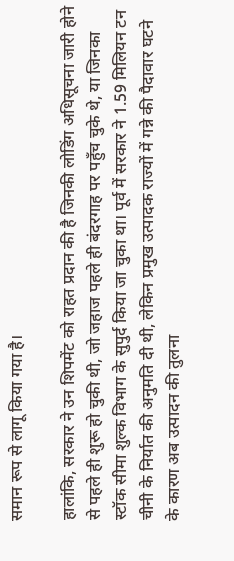समान रूप से लागू किया गया है।

हालांकि, सरकार ने उन शिपमेंट को राहत प्रदान की है जिनकी लोडिंग अधिसूचना जारी होने से पहले ही शुरू हो चुकी थी, जो जहाज पहले ही बंदरगाह पर पहुँच चुके थे, या जिनका स्टॉक सीमा शुल्क विभाग के सुपुर्द किया जा चुका था। पूर्व में सरकार ने 1.59 मिलियन टन चीनी के निर्यात की अनुमति दी थी, लेकिन प्रमुख उत्पादक राज्यों में गन्ने की पैदावार घटने के कारण अब उत्पादन की तुलना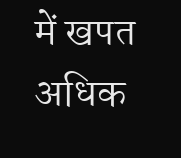में खपत अधिक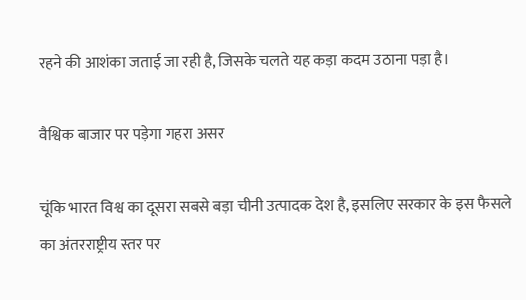रहने की आशंका जताई जा रही है, जिसके चलते यह कड़ा कदम उठाना पड़ा है।

वैश्विक बाजार पर पड़ेगा गहरा असर

चूंकि भारत विश्व का दूसरा सबसे बड़ा चीनी उत्पादक देश है, इसलिए सरकार के इस फैसले का अंतरराष्ट्रीय स्तर पर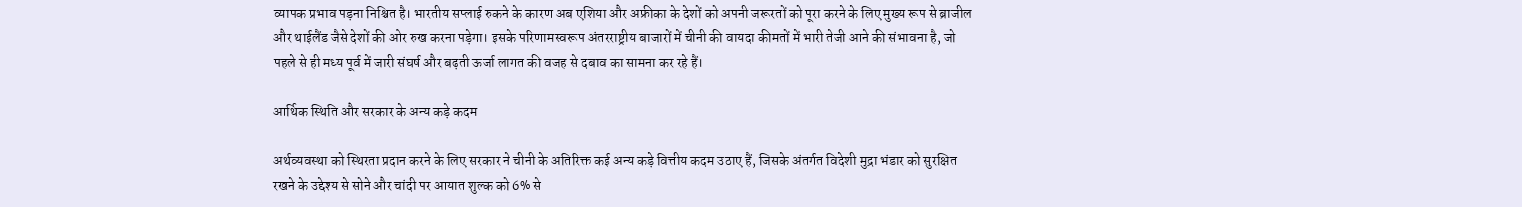व्यापक प्रभाव पड़ना निश्चित है। भारतीय सप्लाई रुकने के कारण अब एशिया और अफ्रीका के देशों को अपनी जरूरतों को पूरा करने के लिए मुख्य रूप से ब्राजील और थाईलैंड जैसे देशों की ओर रुख करना पड़ेगा। इसके परिणामस्वरूप अंतरराष्ट्रीय बाजारों में चीनी की वायदा कीमतों में भारी तेजी आने की संभावना है, जो पहले से ही मध्य पूर्व में जारी संघर्ष और बढ़ती ऊर्जा लागत की वजह से दबाव का सामना कर रहे हैं।

आर्थिक स्थिति और सरकार के अन्य कड़े कदम

अर्थव्यवस्था को स्थिरता प्रदान करने के लिए सरकार ने चीनी के अतिरिक्त कई अन्य कड़े वित्तीय कदम उठाए हैं, जिसके अंतर्गत विदेशी मुद्रा भंडार को सुरक्षित रखने के उद्देश्य से सोने और चांदी पर आयात शुल्क को 6% से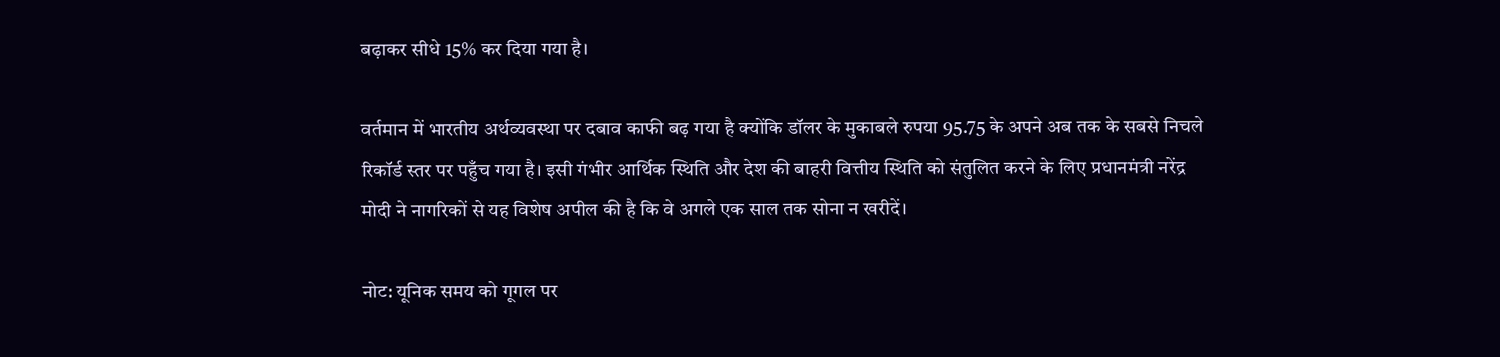बढ़ाकर सीधे 15% कर दिया गया है।

वर्तमान में भारतीय अर्थव्यवस्था पर दबाव काफी बढ़ गया है क्योंकि डॉलर के मुकाबले रुपया 95.75 के अपने अब तक के सबसे निचले रिकॉर्ड स्तर पर पहुँच गया है। इसी गंभीर आर्थिक स्थिति और देश की बाहरी वित्तीय स्थिति को संतुलित करने के लिए प्रधानमंत्री नरेंद्र मोदी ने नागरिकों से यह विशेष अपील की है कि वे अगले एक साल तक सोना न खरीदें।

नोट: यूनिक समय को गूगल पर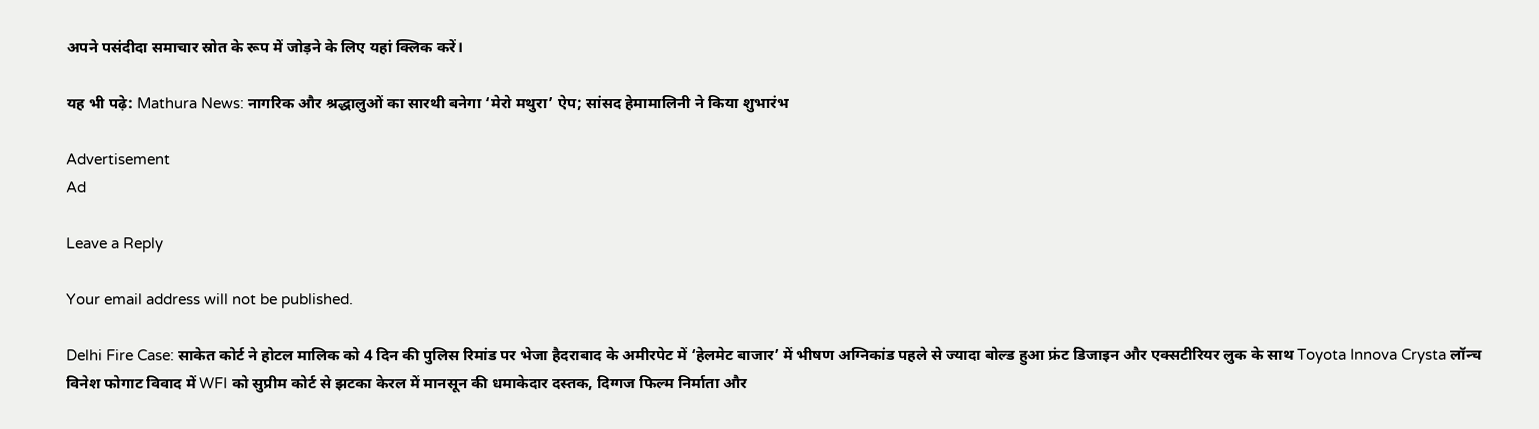अपने पसंदीदा समाचार स्रोत के रूप में जोड़ने के लिए यहां क्लिक करें।

यह भी पढ़े: Mathura News: नागरिक और श्रद्धालुओं का सारथी बनेगा ‘मेरो मथुरा’ ऐप; सांसद हेमामालिनी ने किया शुभारंभ

Advertisement
Ad

Leave a Reply

Your email address will not be published.

Delhi Fire Case: साकेत कोर्ट ने होटल मालिक को 4 दिन की पुलिस रिमांड पर भेजा हैदराबाद के अमीरपेट में ‘हेलमेट बाजार’ में भीषण अग्निकांड पहले से ज्यादा बोल्ड हुआ फ्रंट डिजाइन और एक्सटीरियर लुक के साथ Toyota Innova Crysta लॉन्च विनेश फोगाट विवाद में WFI को सुप्रीम कोर्ट से झटका केरल में मानसून की धमाकेदार दस्तक, दिग्गज फिल्म निर्माता और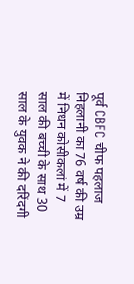पूर्व CBFC चीफ पहलाज निहलानी का 76 वर्ष की उम्र में निधन कोसीकलां में 7 साल की बच्ची के साथ 30 साल के युवक ने की दरिंदगी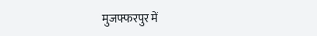मुजफ्फरपुर में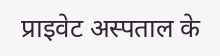प्राइवेट अस्पताल के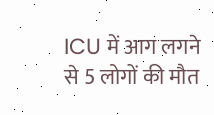ICU में आग लगने से 5 लोगों की मौत